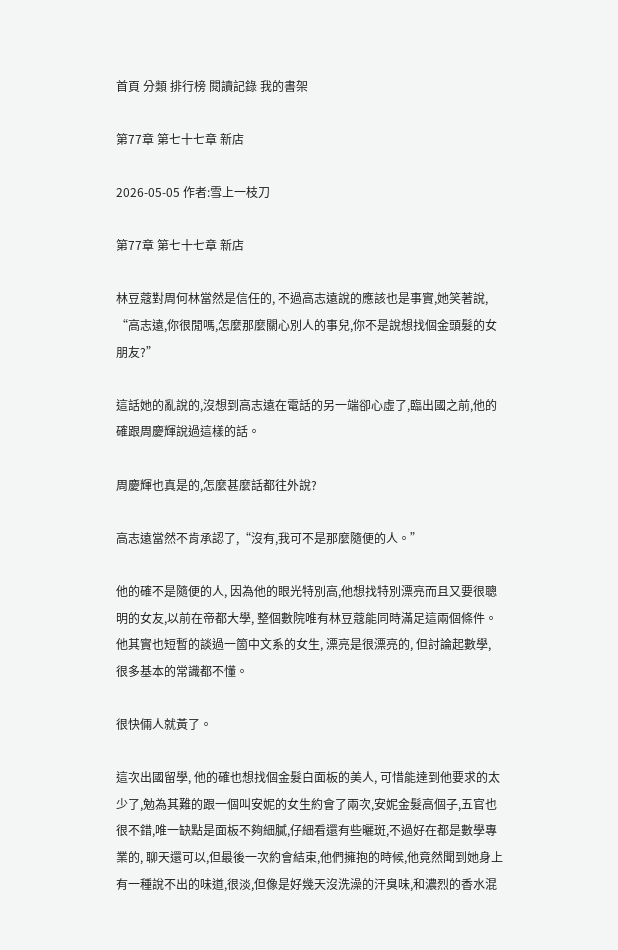首頁 分類 排行榜 閱讀記錄 我的書架

第77章 第七十七章 新店

2026-05-05 作者:雪上一枝刀

第77章 第七十七章 新店

林豆蔻對周何林當然是信任的, 不過高志遠說的應該也是事實,她笑著說, “高志遠,你很閒嗎,怎麼那麼關心別人的事兒,你不是說想找個金頭髮的女朋友?”

這話她的亂說的,沒想到高志遠在電話的另一端卻心虛了,臨出國之前,他的確跟周慶輝說過這樣的話。

周慶輝也真是的,怎麼甚麼話都往外說?

高志遠當然不肯承認了,“沒有,我可不是那麼隨便的人。”

他的確不是隨便的人, 因為他的眼光特別高,他想找特別漂亮而且又要很聰明的女友,以前在帝都大學, 整個數院唯有林豆蔻能同時滿足這兩個條件。他其實也短暫的談過一箇中文系的女生, 漂亮是很漂亮的, 但討論起數學, 很多基本的常識都不懂。

很快倆人就黃了。

這次出國留學, 他的確也想找個金髮白面板的美人, 可惜能達到他要求的太少了,勉為其難的跟一個叫安妮的女生約會了兩次,安妮金髮高個子,五官也很不錯,唯一缺點是面板不夠細膩,仔細看還有些曬斑,不過好在都是數學專業的, 聊天還可以,但最後一次約會結束,他們擁抱的時候,他竟然聞到她身上有一種說不出的味道,很淡,但像是好幾天沒洗澡的汗臭味,和濃烈的香水混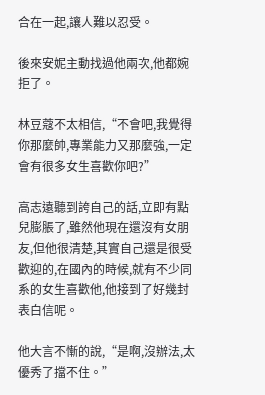合在一起,讓人難以忍受。

後來安妮主動找過他兩次,他都婉拒了。

林豆蔻不太相信,“不會吧,我覺得你那麼帥,專業能力又那麼強,一定會有很多女生喜歡你吧?”

高志遠聽到誇自己的話,立即有點兒膨脹了,雖然他現在還沒有女朋友,但他很清楚,其實自己還是很受歡迎的,在國內的時候,就有不少同系的女生喜歡他,他接到了好幾封表白信呢。

他大言不慚的說,“是啊,沒辦法,太優秀了擋不住。”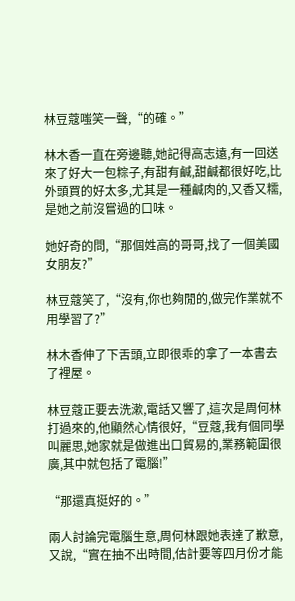林豆蔻嗤笑一聲,“的確。”

林木香一直在旁邊聽,她記得高志遠,有一回送來了好大一包粽子,有甜有鹹,甜鹹都很好吃,比外頭買的好太多,尤其是一種鹹肉的,又香又糯,是她之前沒嘗過的口味。

她好奇的問,“那個姓高的哥哥,找了一個美國女朋友?”

林豆蔻笑了,“沒有,你也夠閒的,做完作業就不用學習了?”

林木香伸了下舌頭,立即很乖的拿了一本書去了裡屋。

林豆蔻正要去洗漱,電話又響了,這次是周何林打過來的,他顯然心情很好,“豆蔻,我有個同學叫麗思,她家就是做進出口貿易的,業務範圍很廣,其中就包括了電腦!”

“那還真挺好的。”

兩人討論完電腦生意,周何林跟她表達了歉意,又說,“實在抽不出時間,估計要等四月份才能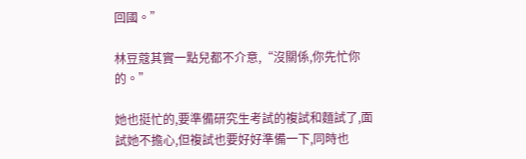回國。”

林豆蔻其實一點兒都不介意,“沒關係,你先忙你的。”

她也挺忙的,要準備研究生考試的複試和麵試了,面試她不擔心,但複試也要好好準備一下,同時也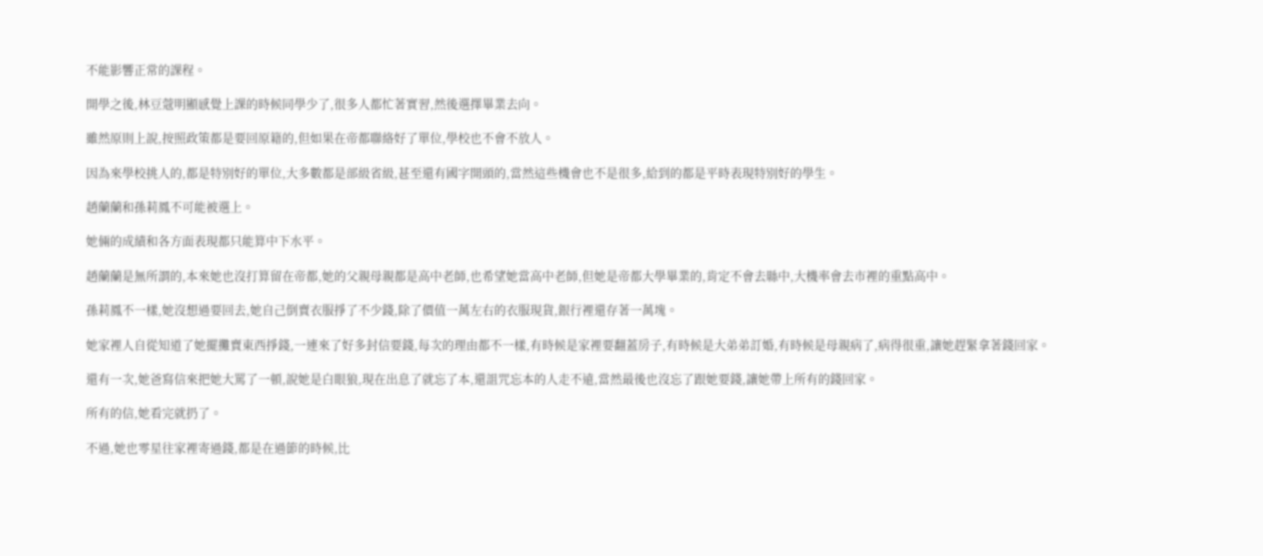不能影響正常的課程。

開學之後,林豆蔻明顯感覺上課的時候同學少了,很多人都忙著實習,然後選擇畢業去向。

雖然原則上說,按照政策都是要回原籍的,但如果在帝都聯絡好了單位,學校也不會不放人。

因為來學校挑人的,都是特別好的單位,大多數都是部級省級,甚至還有國字開頭的,當然這些機會也不是很多,給到的都是平時表現特別好的學生。

趙蘭蘭和孫莉鳳不可能被選上。

她倆的成績和各方面表現都只能算中下水平。

趙蘭蘭是無所謂的,本來她也沒打算留在帝都,她的父親母親都是高中老師,也希望她當高中老師,但她是帝都大學畢業的,肯定不會去縣中,大機率會去市裡的重點高中。

孫莉鳳不一樣,她沒想過要回去,她自己倒賣衣服掙了不少錢,除了價值一萬左右的衣服現貨,銀行裡還存著一萬塊。

她家裡人自從知道了她擺攤賣東西掙錢,一連來了好多封信要錢,每次的理由都不一樣,有時候是家裡要翻蓋房子,有時候是大弟弟訂婚,有時候是母親病了,病得很重,讓她趕緊拿著錢回家。

還有一次,她爸寫信來把她大罵了一頓,說她是白眼狼,現在出息了就忘了本,還詛咒忘本的人走不遠,當然最後也沒忘了跟她要錢,讓她帶上所有的錢回家。

所有的信,她看完就扔了。

不過,她也零星往家裡寄過錢,都是在過節的時候,比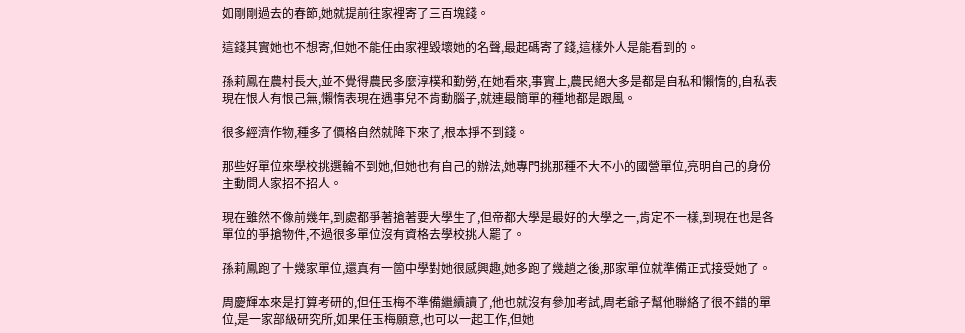如剛剛過去的春節,她就提前往家裡寄了三百塊錢。

這錢其實她也不想寄,但她不能任由家裡毀壞她的名聲,最起碼寄了錢,這樣外人是能看到的。

孫莉鳳在農村長大,並不覺得農民多麼淳樸和勤勞,在她看來,事實上,農民絕大多是都是自私和懶惰的,自私表現在恨人有恨己無,懶惰表現在遇事兒不肯動腦子,就連最簡單的種地都是跟風。

很多經濟作物,種多了價格自然就降下來了,根本掙不到錢。

那些好單位來學校挑選輪不到她,但她也有自己的辦法,她專門挑那種不大不小的國營單位,亮明自己的身份主動問人家招不招人。

現在雖然不像前幾年,到處都爭著搶著要大學生了,但帝都大學是最好的大學之一,肯定不一樣,到現在也是各單位的爭搶物件,不過很多單位沒有資格去學校挑人罷了。

孫莉鳳跑了十幾家單位,還真有一箇中學對她很感興趣,她多跑了幾趟之後,那家單位就準備正式接受她了。

周慶輝本來是打算考研的,但任玉梅不準備繼續讀了,他也就沒有參加考試,周老爺子幫他聯絡了很不錯的單位,是一家部級研究所,如果任玉梅願意,也可以一起工作,但她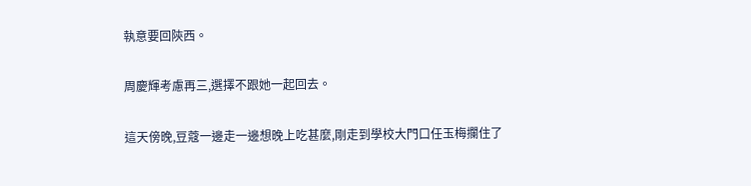執意要回陝西。

周慶輝考慮再三,選擇不跟她一起回去。

這天傍晚,豆蔻一邊走一邊想晚上吃甚麼,剛走到學校大門口任玉梅攔住了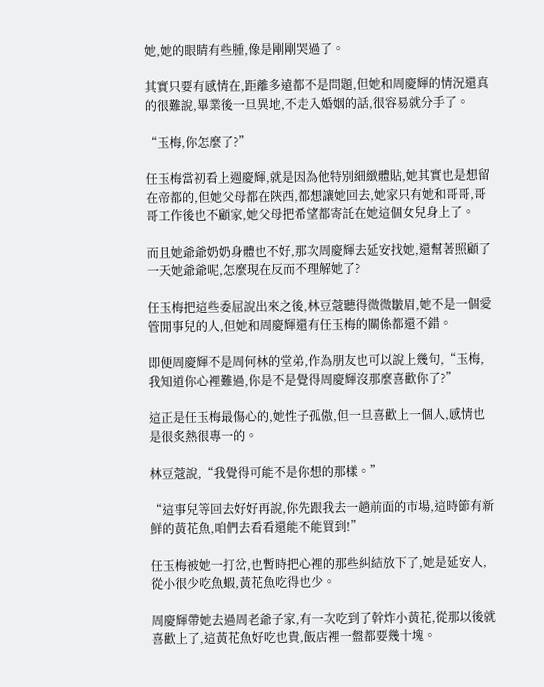她,她的眼睛有些腫,像是剛剛哭過了。

其實只要有感情在,距離多遠都不是問題,但她和周慶輝的情況還真的很難說,畢業後一旦異地,不走入婚姻的話,很容易就分手了。

“玉梅,你怎麼了?”

任玉梅當初看上週慶輝,就是因為他特別細緻體貼,她其實也是想留在帝都的,但她父母都在陝西,都想讓她回去,她家只有她和哥哥,哥哥工作後也不顧家,她父母把希望都寄託在她這個女兒身上了。

而且她爺爺奶奶身體也不好,那次周慶輝去延安找她,還幫著照顧了一天她爺爺呢,怎麼現在反而不理解她了?

任玉梅把這些委屈說出來之後,林豆蔻聽得微微皺眉,她不是一個愛管閒事兒的人,但她和周慶輝還有任玉梅的關係都還不錯。

即便周慶輝不是周何林的堂弟,作為朋友也可以說上幾句,“玉梅,我知道你心裡難過,你是不是覺得周慶輝沒那麼喜歡你了?”

這正是任玉梅最傷心的,她性子孤傲,但一旦喜歡上一個人,感情也是很炙熱很專一的。

林豆蔻說,“我覺得可能不是你想的那樣。”

“這事兒等回去好好再說,你先跟我去一趟前面的市場,這時節有新鮮的黃花魚,咱們去看看還能不能買到!”

任玉梅被她一打岔,也暫時把心裡的那些糾結放下了,她是延安人,從小很少吃魚蝦,黃花魚吃得也少。

周慶輝帶她去過周老爺子家,有一次吃到了幹炸小黃花,從那以後就喜歡上了,這黃花魚好吃也貴,飯店裡一盤都要幾十塊。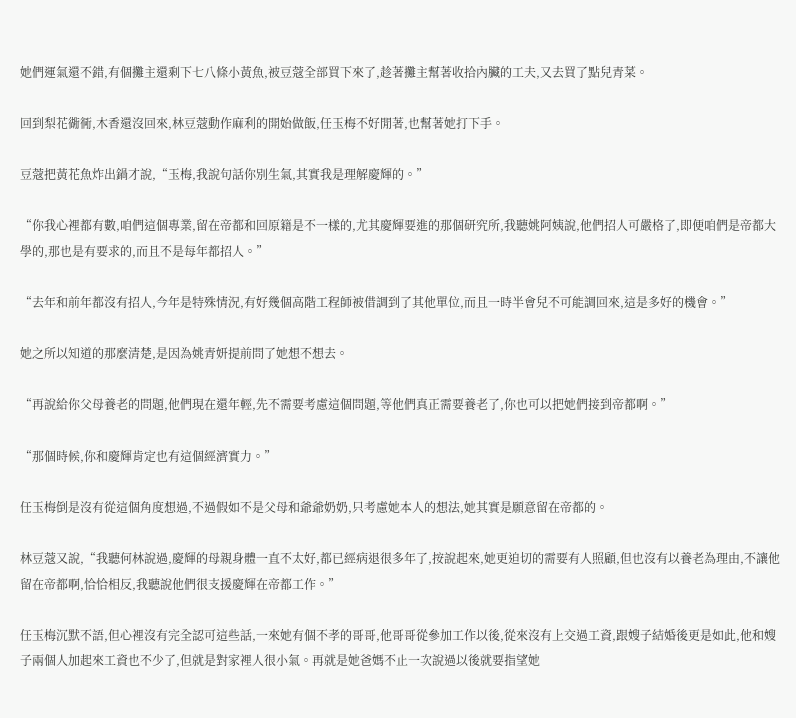她們運氣還不錯,有個攤主還剩下七八條小黃魚,被豆蔻全部買下來了,趁著攤主幫著收拾內臟的工夫,又去買了點兒青菜。

回到梨花衚衕,木香還沒回來,林豆蔻動作麻利的開始做飯,任玉梅不好閒著,也幫著她打下手。

豆蔻把黃花魚炸出鍋才說,“玉梅,我說句話你別生氣,其實我是理解慶輝的。”

“你我心裡都有數,咱們這個專業,留在帝都和回原籍是不一樣的,尤其慶輝要進的那個研究所,我聽姚阿姨說,他們招人可嚴格了,即便咱們是帝都大學的,那也是有要求的,而且不是每年都招人。”

“去年和前年都沒有招人,今年是特殊情況,有好幾個高階工程師被借調到了其他單位,而且一時半會兒不可能調回來,這是多好的機會。”

她之所以知道的那麼清楚,是因為姚青妍提前問了她想不想去。

“再說給你父母養老的問題,他們現在還年輕,先不需要考慮這個問題,等他們真正需要養老了,你也可以把她們接到帝都啊。”

“那個時候,你和慶輝肯定也有這個經濟實力。”

任玉梅倒是沒有從這個角度想過,不過假如不是父母和爺爺奶奶,只考慮她本人的想法,她其實是願意留在帝都的。

林豆蔻又說,“我聽何林說過,慶輝的母親身體一直不太好,都已經病退很多年了,按說起來,她更迫切的需要有人照顧,但也沒有以養老為理由,不讓他留在帝都啊,恰恰相反,我聽說他們很支援慶輝在帝都工作。”

任玉梅沉默不語,但心裡沒有完全認可這些話,一來她有個不孝的哥哥,他哥哥從參加工作以後,從來沒有上交過工資,跟嫂子結婚後更是如此,他和嫂子兩個人加起來工資也不少了,但就是對家裡人很小氣。再就是她爸媽不止一次說過以後就要指望她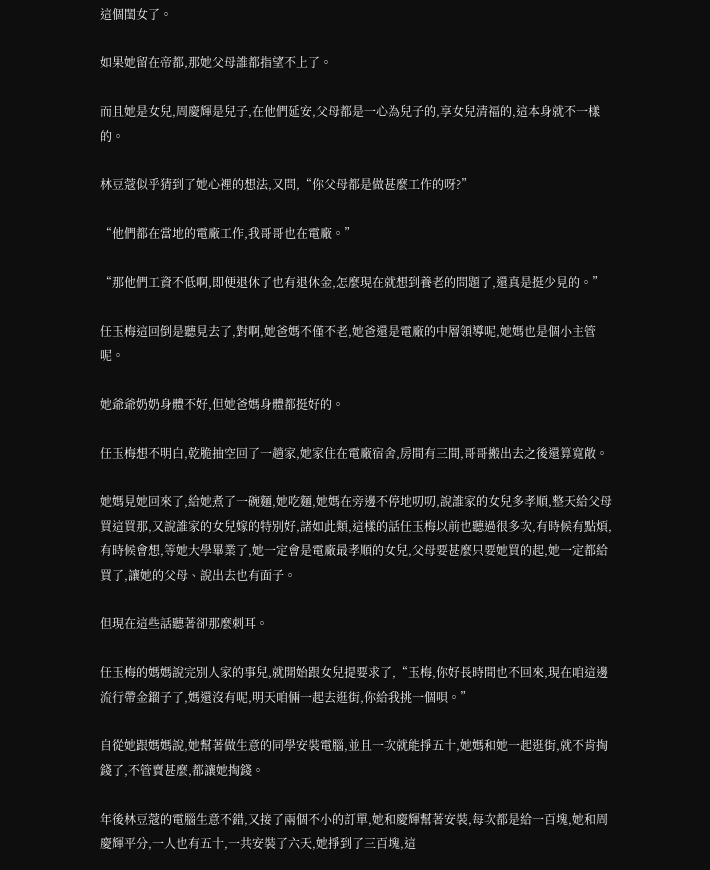這個閨女了。

如果她留在帝都,那她父母誰都指望不上了。

而且她是女兒,周慶輝是兒子,在他們延安,父母都是一心為兒子的,享女兒清福的,這本身就不一樣的。

林豆蔻似乎猜到了她心裡的想法,又問,“你父母都是做甚麼工作的呀?”

“他們都在當地的電廠工作,我哥哥也在電廠。”

“那他們工資不低啊,即便退休了也有退休金,怎麼現在就想到養老的問題了,還真是挺少見的。”

任玉梅這回倒是聽見去了,對啊,她爸媽不僅不老,她爸還是電廠的中層領導呢,她媽也是個小主管呢。

她爺爺奶奶身體不好,但她爸媽身體都挺好的。

任玉梅想不明白,乾脆抽空回了一趟家,她家住在電廠宿舍,房間有三間,哥哥搬出去之後還算寬敞。

她媽見她回來了,給她煮了一碗麵,她吃麵,她媽在旁邊不停地叨叨,說誰家的女兒多孝順,整天給父母買這買那,又說誰家的女兒嫁的特別好,諸如此類,這樣的話任玉梅以前也聽過很多次,有時候有點煩,有時候會想,等她大學畢業了,她一定會是電廠最孝順的女兒,父母要甚麼只要她買的起,她一定都給買了,讓她的父母、說出去也有面子。

但現在這些話聽著卻那麼刺耳。

任玉梅的媽媽說完別人家的事兒,就開始跟女兒提要求了,“玉梅,你好長時間也不回來,現在咱這邊流行帶金鎦子了,媽還沒有呢,明天咱倆一起去逛街,你給我挑一個唄。”

自從她跟媽媽說,她幫著做生意的同學安裝電腦,並且一次就能掙五十,她媽和她一起逛街,就不肯掏錢了,不管賣甚麼,都讓她掏錢。

年後林豆蔻的電腦生意不錯,又接了兩個不小的訂單,她和慶輝幫著安裝,每次都是給一百塊,她和周慶輝平分,一人也有五十,一共安裝了六天,她掙到了三百塊,這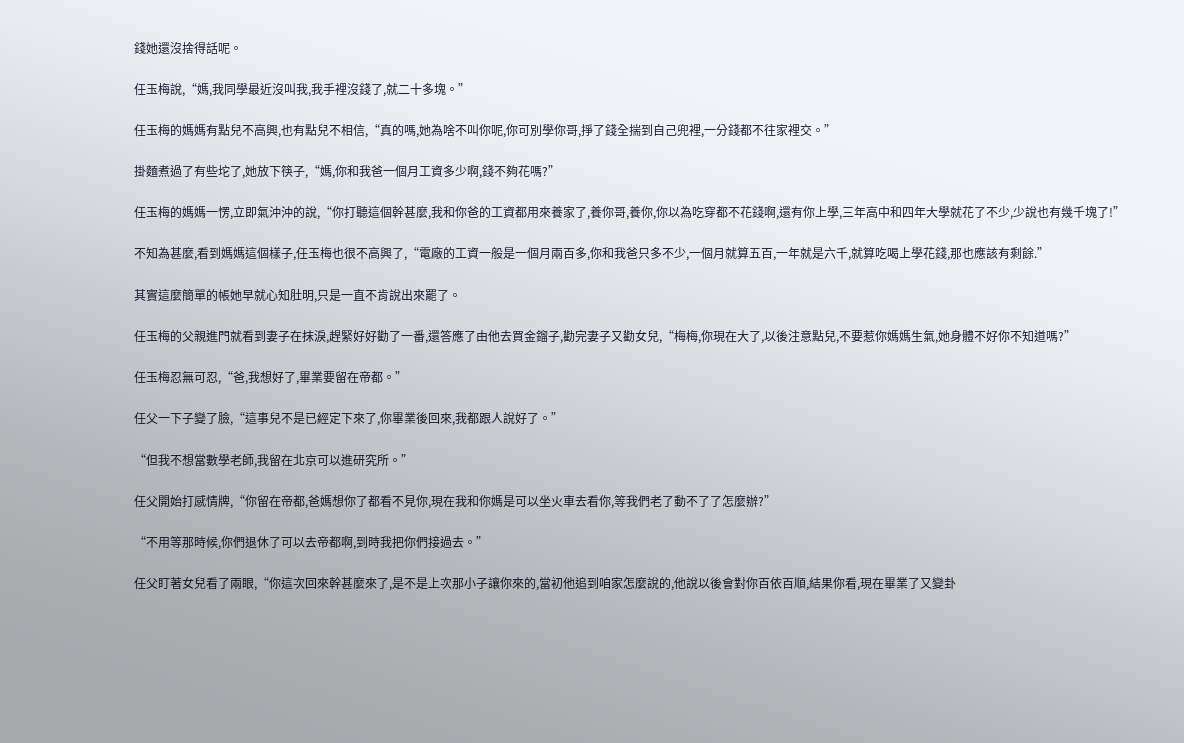錢她還沒捨得話呢。

任玉梅說,“媽,我同學最近沒叫我,我手裡沒錢了,就二十多塊。”

任玉梅的媽媽有點兒不高興,也有點兒不相信,“真的嗎,她為啥不叫你呢,你可別學你哥,掙了錢全揣到自己兜裡,一分錢都不往家裡交。”

掛麵煮過了有些坨了,她放下筷子,“媽,你和我爸一個月工資多少啊,錢不夠花嗎?”

任玉梅的媽媽一愣,立即氣沖沖的說,“你打聽這個幹甚麼,我和你爸的工資都用來養家了,養你哥,養你,你以為吃穿都不花錢啊,還有你上學,三年高中和四年大學就花了不少,少說也有幾千塊了!”

不知為甚麼,看到媽媽這個樣子,任玉梅也很不高興了,“電廠的工資一般是一個月兩百多,你和我爸只多不少,一個月就算五百,一年就是六千,就算吃喝上學花錢,那也應該有剩餘.”

其實這麼簡單的帳她早就心知肚明,只是一直不肯說出來罷了。

任玉梅的父親進門就看到妻子在抹淚,趕緊好好勸了一番,還答應了由他去買金鎦子,勸完妻子又勸女兒,“梅梅,你現在大了,以後注意點兒,不要惹你媽媽生氣,她身體不好你不知道嗎?”

任玉梅忍無可忍,“爸,我想好了,畢業要留在帝都。”

任父一下子變了臉,“這事兒不是已經定下來了,你畢業後回來,我都跟人說好了。”

“但我不想當數學老師,我留在北京可以進研究所。”

任父開始打感情牌,“你留在帝都,爸媽想你了都看不見你,現在我和你媽是可以坐火車去看你,等我們老了動不了了怎麼辦?”

“不用等那時候,你們退休了可以去帝都啊,到時我把你們接過去。”

任父盯著女兒看了兩眼,“你這次回來幹甚麼來了,是不是上次那小子讓你來的,當初他追到咱家怎麼說的,他說以後會對你百依百順,結果你看,現在畢業了又變卦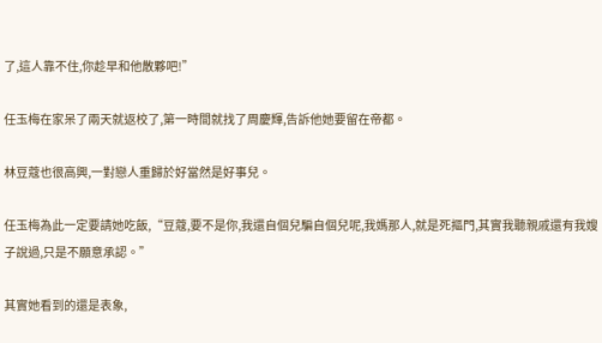了,這人靠不住,你趁早和他散夥吧!”

任玉梅在家呆了兩天就返校了,第一時間就找了周慶輝,告訴他她要留在帝都。

林豆蔻也很高興,一對戀人重歸於好當然是好事兒。

任玉梅為此一定要請她吃飯,“豆蔻,要不是你,我還自個兒騙自個兒呢,我媽那人,就是死摳門,其實我聽親戚還有我嫂子說過,只是不願意承認。”

其實她看到的還是表象,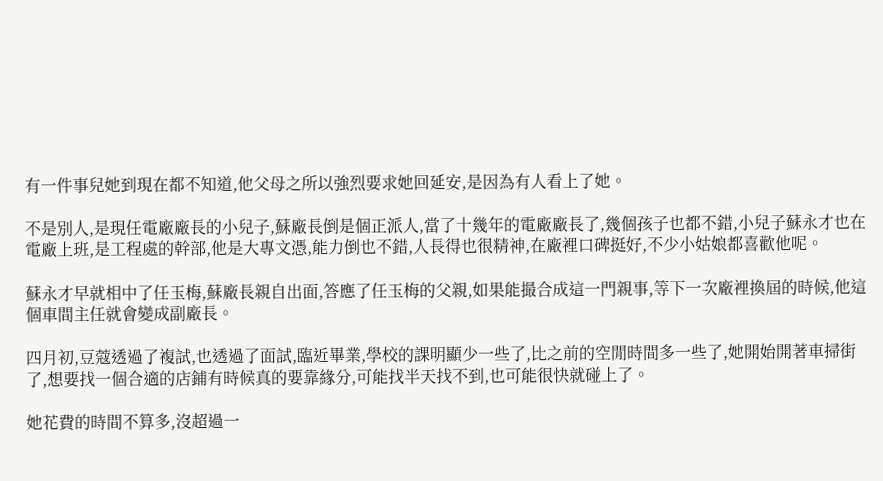有一件事兒她到現在都不知道,他父母之所以強烈要求她回延安,是因為有人看上了她。

不是別人,是現任電廠廠長的小兒子,蘇廠長倒是個正派人,當了十幾年的電廠廠長了,幾個孩子也都不錯,小兒子蘇永才也在電廠上班,是工程處的幹部,他是大專文憑,能力倒也不錯,人長得也很精神,在廠裡口碑挺好,不少小姑娘都喜歡他呢。

蘇永才早就相中了任玉梅,蘇廠長親自出面,答應了任玉梅的父親,如果能撮合成這一門親事,等下一次廠裡換屆的時候,他這個車間主任就會變成副廠長。

四月初,豆蔻透過了複試,也透過了面試,臨近畢業,學校的課明顯少一些了,比之前的空閒時間多一些了,她開始開著車掃街了,想要找一個合適的店鋪有時候真的要靠緣分,可能找半天找不到,也可能很快就碰上了。

她花費的時間不算多,沒超過一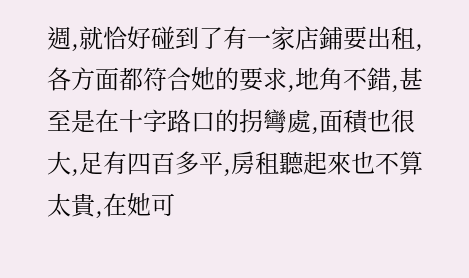週,就恰好碰到了有一家店鋪要出租,各方面都符合她的要求,地角不錯,甚至是在十字路口的拐彎處,面積也很大,足有四百多平,房租聽起來也不算太貴,在她可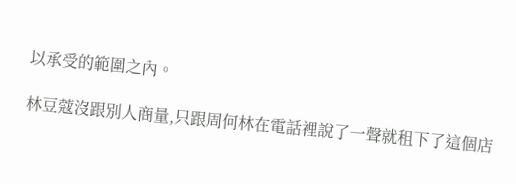以承受的範圍之內。

林豆蔻沒跟別人商量,只跟周何林在電話裡說了一聲就租下了這個店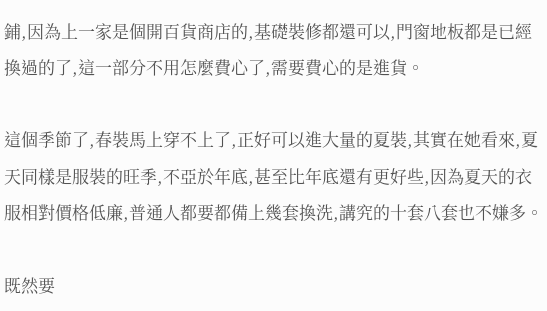鋪,因為上一家是個開百貨商店的,基礎裝修都還可以,門窗地板都是已經換過的了,這一部分不用怎麼費心了,需要費心的是進貨。

這個季節了,春裝馬上穿不上了,正好可以進大量的夏裝,其實在她看來,夏天同樣是服裝的旺季,不亞於年底,甚至比年底還有更好些,因為夏天的衣服相對價格低廉,普通人都要都備上幾套換洗,講究的十套八套也不嫌多。

既然要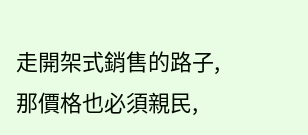走開架式銷售的路子,那價格也必須親民,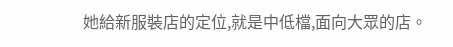她給新服裝店的定位,就是中低檔,面向大眾的店。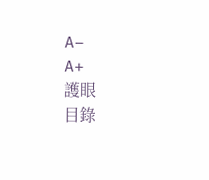A−
A+
護眼
目錄